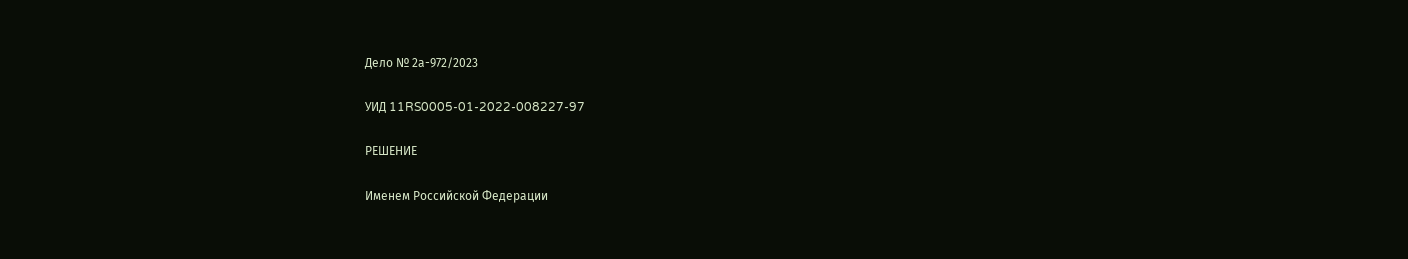Дело № 2а-972/2023

УИД 11RS0005-01-2022-008227-97

РЕШЕНИЕ

Именем Российской Федерации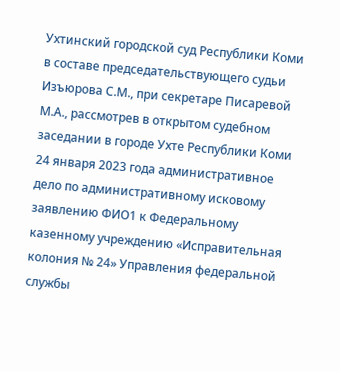Ухтинский городской суд Республики Коми в составе председательствующего судьи Изъюрова С.М., при секретаре Писаревой М.А., рассмотрев в открытом судебном заседании в городе Ухте Республики Коми 24 января 2023 года административное дело по административному исковому заявлению ФИО1 к Федеральному казенному учреждению «Исправительная колония № 24» Управления федеральной службы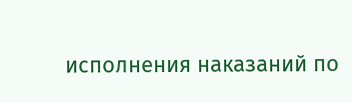исполнения наказаний по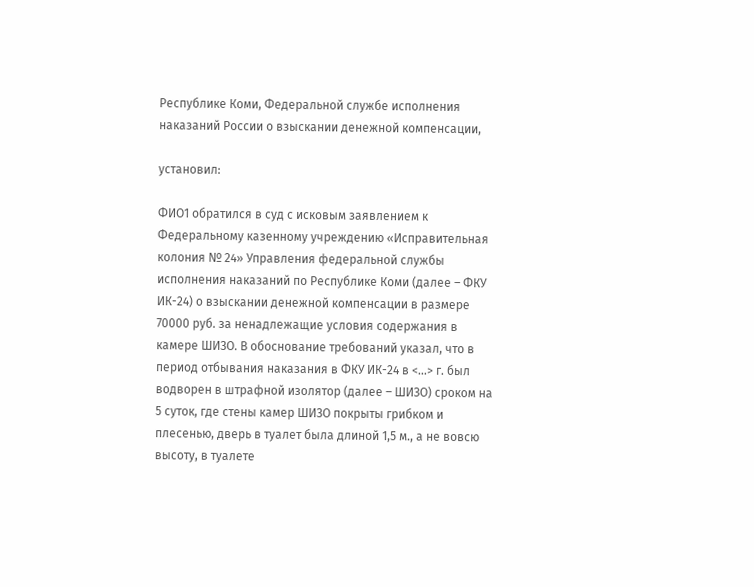Республике Коми, Федеральной службе исполнения наказаний России о взыскании денежной компенсации,

установил:

ФИО1 обратился в суд с исковым заявлением к Федеральному казенному учреждению «Исправительная колония № 24» Управления федеральной службы исполнения наказаний по Республике Коми (далее – ФКУ ИК-24) о взыскании денежной компенсации в размере 70000 руб. за ненадлежащие условия содержания в камере ШИЗО. В обоснование требований указал, что в период отбывания наказания в ФКУ ИК-24 в <...> г. был водворен в штрафной изолятор (далее – ШИЗО) сроком на 5 суток, где стены камер ШИЗО покрыты грибком и плесенью, дверь в туалет была длиной 1,5 м., а не вовсю высоту, в туалете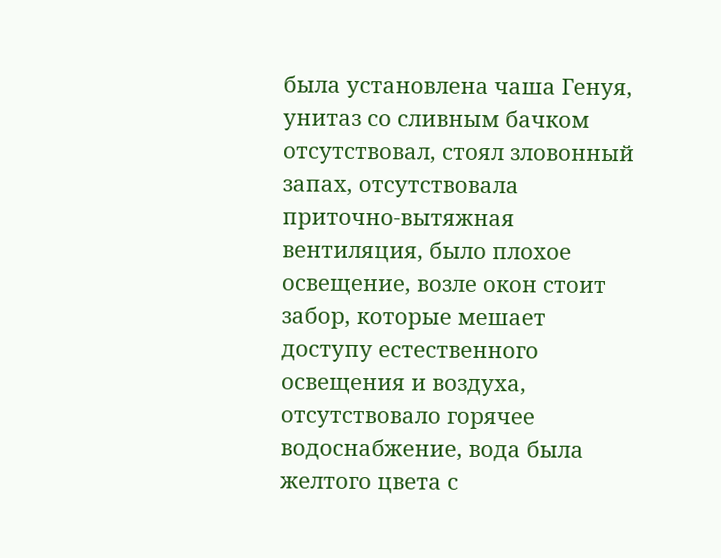была установлена чаша Генуя, унитаз со сливным бачком отсутствовал, стоял зловонный запах, отсутствовала приточно-вытяжная вентиляция, было плохое освещение, возле окон стоит забор, которые мешает доступу естественного освещения и воздуха, отсутствовало горячее водоснабжение, вода была желтого цвета с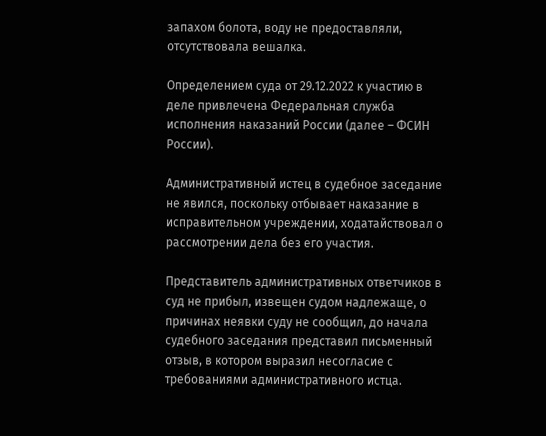запахом болота, воду не предоставляли, отсутствовала вешалка.

Определением суда от 29.12.2022 к участию в деле привлечена Федеральная служба исполнения наказаний России (далее – ФСИН России).

Административный истец в судебное заседание не явился, поскольку отбывает наказание в исправительном учреждении, ходатайствовал о рассмотрении дела без его участия.

Представитель административных ответчиков в суд не прибыл, извещен судом надлежаще, о причинах неявки суду не сообщил, до начала судебного заседания представил письменный отзыв, в котором выразил несогласие с требованиями административного истца.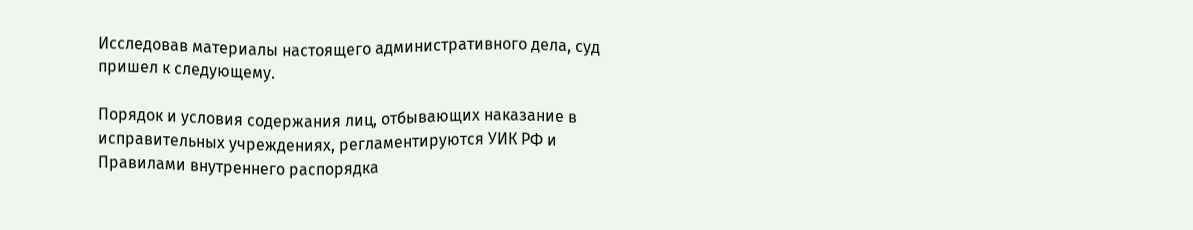Исследовав материалы настоящего административного дела, суд пришел к следующему.

Порядок и условия содержания лиц, отбывающих наказание в исправительных учреждениях, регламентируются УИК РФ и Правилами внутреннего распорядка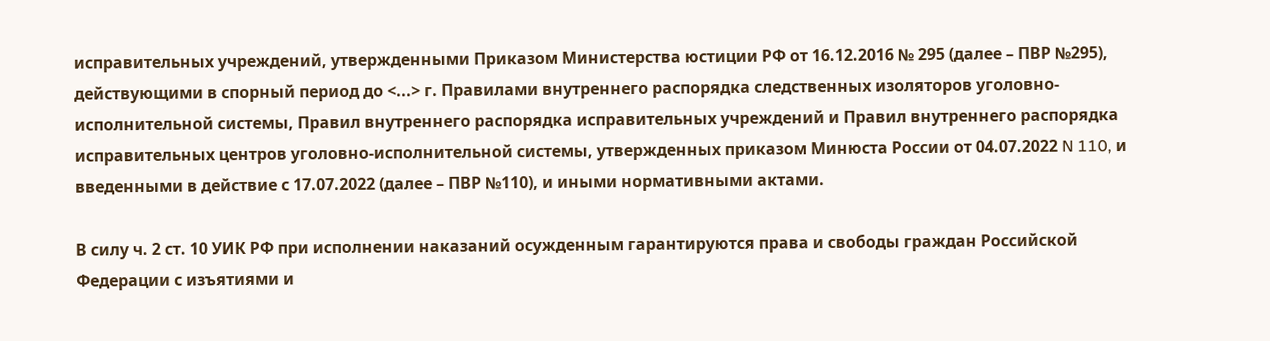исправительных учреждений, утвержденными Приказом Министерства юстиции РФ от 16.12.2016 № 295 (далее – ПВР №295), действующими в спорный период до <...> г. Правилами внутреннего распорядка следственных изоляторов уголовно-исполнительной системы, Правил внутреннего распорядка исправительных учреждений и Правил внутреннего распорядка исправительных центров уголовно-исполнительной системы, утвержденных приказом Минюста России от 04.07.2022 N 110, и введенными в действие с 17.07.2022 (далее – ПВР №110), и иными нормативными актами.

В силу ч. 2 ст. 10 УИК РФ при исполнении наказаний осужденным гарантируются права и свободы граждан Российской Федерации с изъятиями и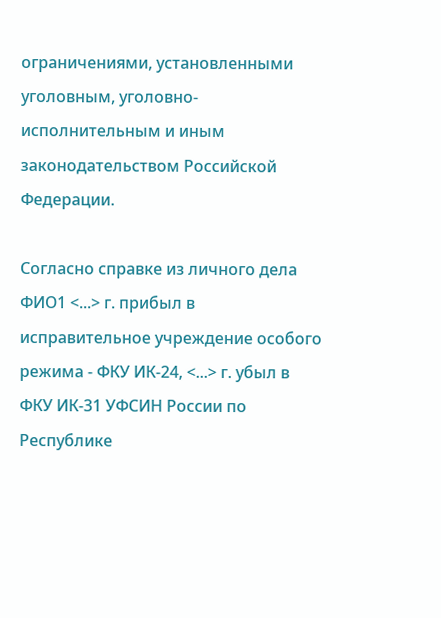ограничениями, установленными уголовным, уголовно-исполнительным и иным законодательством Российской Федерации.

Согласно справке из личного дела ФИО1 <...> г. прибыл в исправительное учреждение особого режима - ФКУ ИК-24, <...> г. убыл в ФКУ ИК-31 УФСИН России по Республике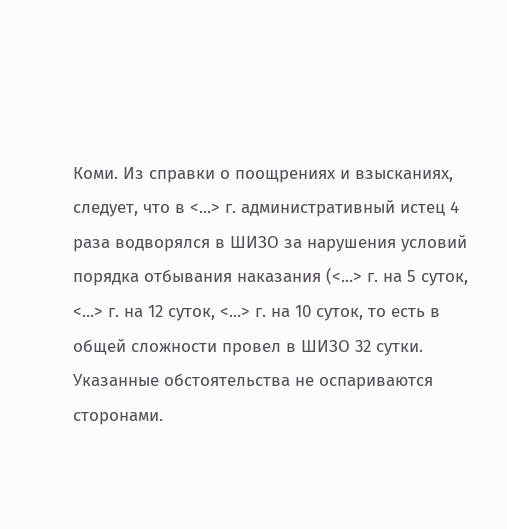Коми. Из справки о поощрениях и взысканиях, следует, что в <...> г. административный истец 4 раза водворялся в ШИЗО за нарушения условий порядка отбывания наказания (<...> г. на 5 суток, <...> г. на 12 суток, <...> г. на 10 суток, то есть в общей сложности провел в ШИЗО 32 сутки. Указанные обстоятельства не оспариваются сторонами.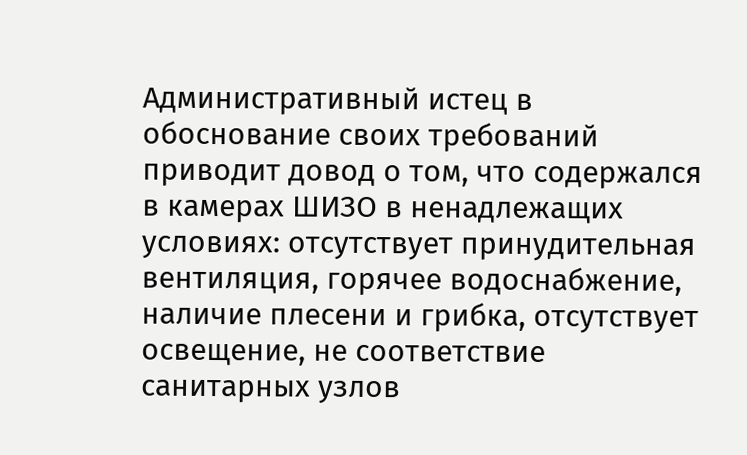Административный истец в обоснование своих требований приводит довод о том, что содержался в камерах ШИЗО в ненадлежащих условиях: отсутствует принудительная вентиляция, горячее водоснабжение, наличие плесени и грибка, отсутствует освещение, не соответствие санитарных узлов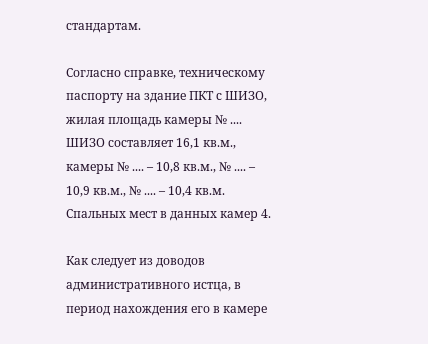стандартам.

Согласно справке, техническому паспорту на здание ПКТ с ШИЗО, жилая площадь камеры № .... ШИЗО составляет 16,1 кв.м., камеры № .... – 10,8 кв.м., № .... – 10,9 кв.м., № .... – 10,4 кв.м. Спальных мест в данных камер 4.

Как следует из доводов административного истца, в период нахождения его в камере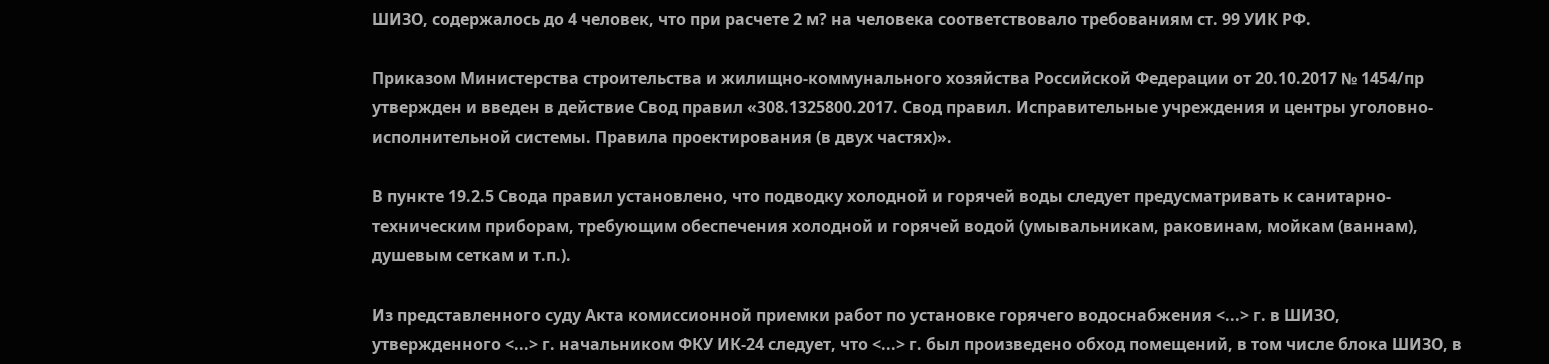ШИЗО, содержалось до 4 человек, что при расчете 2 м? на человека соответствовало требованиям ст. 99 УИК РФ.

Приказом Министерства строительства и жилищно-коммунального хозяйства Российской Федерации от 20.10.2017 № 1454/пр утвержден и введен в действие Свод правил «308.1325800.2017. Свод правил. Исправительные учреждения и центры уголовно-исполнительной системы. Правила проектирования (в двух частях)».

В пункте 19.2.5 Свода правил установлено, что подводку холодной и горячей воды следует предусматривать к санитарно-техническим приборам, требующим обеспечения холодной и горячей водой (умывальникам, раковинам, мойкам (ваннам), душевым сеткам и т.п.).

Из представленного суду Акта комиссионной приемки работ по установке горячего водоснабжения <...> г. в ШИЗО, утвержденного <...> г. начальником ФКУ ИК-24 следует, что <...> г. был произведено обход помещений, в том числе блока ШИЗО, в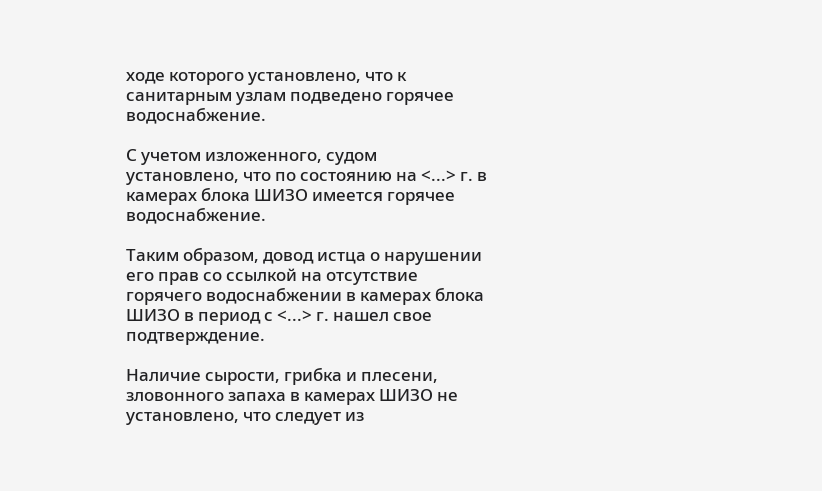ходе которого установлено, что к санитарным узлам подведено горячее водоснабжение.

С учетом изложенного, судом установлено, что по состоянию на <...> г. в камерах блока ШИЗО имеется горячее водоснабжение.

Таким образом, довод истца о нарушении его прав со ссылкой на отсутствие горячего водоснабжении в камерах блока ШИЗО в период с <...> г. нашел свое подтверждение.

Наличие сырости, грибка и плесени, зловонного запаха в камерах ШИЗО не установлено, что следует из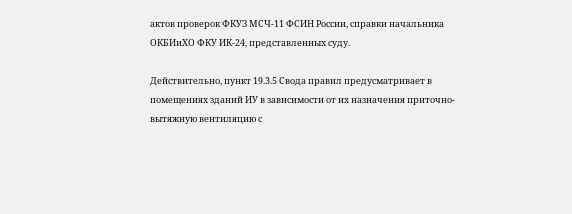актов проверок ФКУЗ МСЧ-11 ФСИН России, справки начальника ОКБИиХО ФКУ ИК-24, представленных суду.

Действительно, пункт 19.3.5 Свода правил предусматривает в помещениях зданий ИУ в зависимости от их назначения приточно-вытяжную вентиляцию с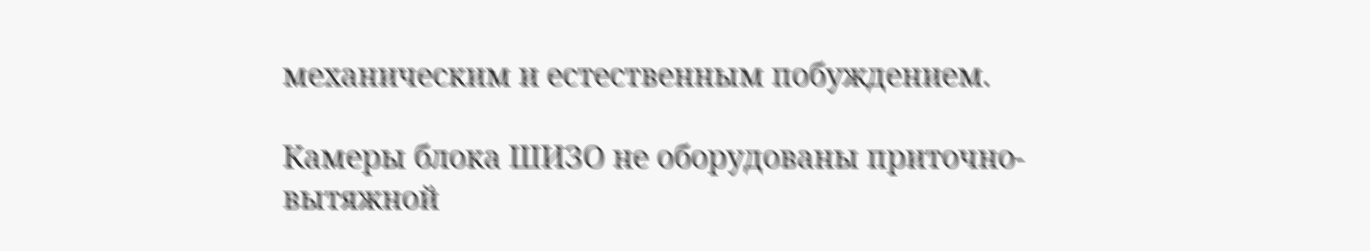механическим и естественным побуждением.

Камеры блока ШИЗО не оборудованы приточно-вытяжной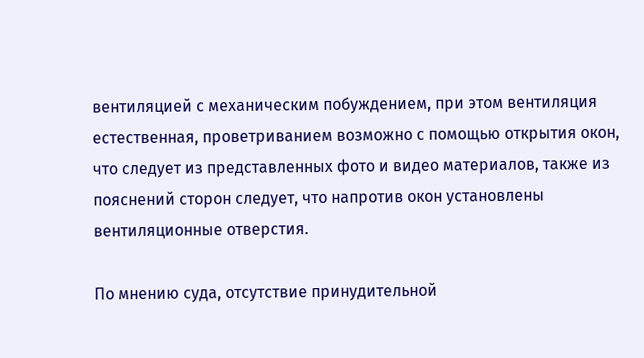вентиляцией с механическим побуждением, при этом вентиляция естественная, проветриванием возможно с помощью открытия окон, что следует из представленных фото и видео материалов, также из пояснений сторон следует, что напротив окон установлены вентиляционные отверстия.

По мнению суда, отсутствие принудительной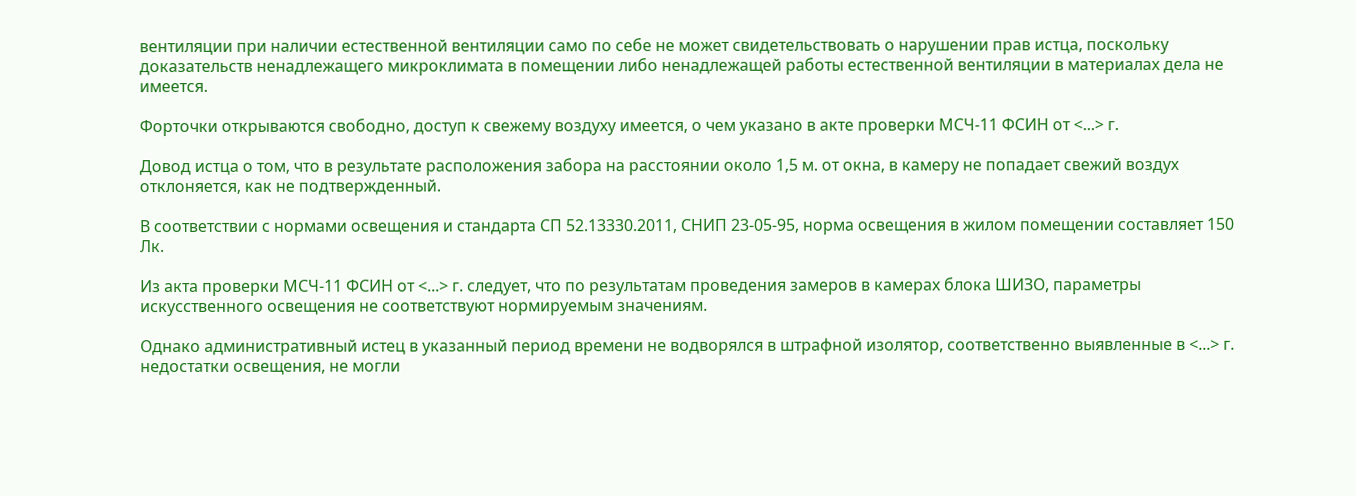вентиляции при наличии естественной вентиляции само по себе не может свидетельствовать о нарушении прав истца, поскольку доказательств ненадлежащего микроклимата в помещении либо ненадлежащей работы естественной вентиляции в материалах дела не имеется.

Форточки открываются свободно, доступ к свежему воздуху имеется, о чем указано в акте проверки МСЧ-11 ФСИН от <...> г.

Довод истца о том, что в результате расположения забора на расстоянии около 1,5 м. от окна, в камеру не попадает свежий воздух отклоняется, как не подтвержденный.

В соответствии с нормами освещения и стандарта СП 52.13330.2011, СНИП 23-05-95, норма освещения в жилом помещении составляет 150 Лк.

Из акта проверки МСЧ-11 ФСИН от <...> г. следует, что по результатам проведения замеров в камерах блока ШИЗО, параметры искусственного освещения не соответствуют нормируемым значениям.

Однако административный истец в указанный период времени не водворялся в штрафной изолятор, соответственно выявленные в <...> г. недостатки освещения, не могли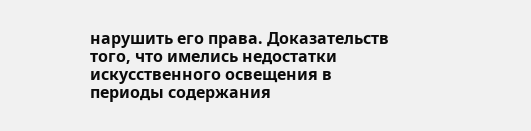нарушить его права. Доказательств того, что имелись недостатки искусственного освещения в периоды содержания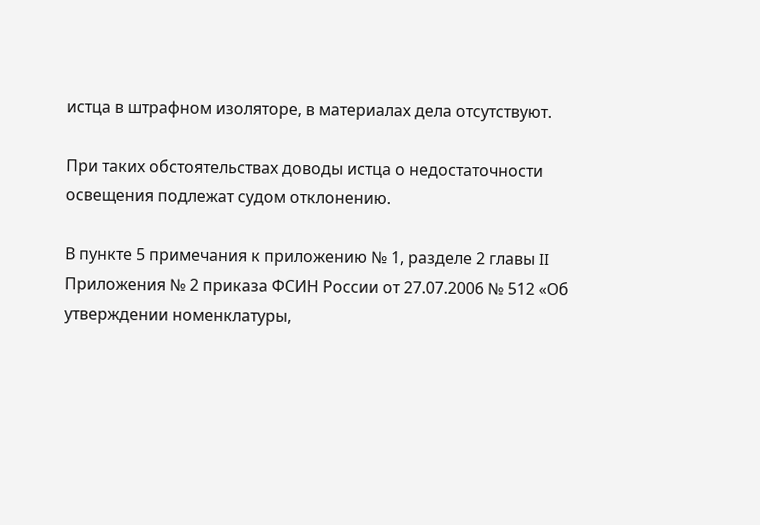истца в штрафном изоляторе, в материалах дела отсутствуют.

При таких обстоятельствах доводы истца о недостаточности освещения подлежат судом отклонению.

В пункте 5 примечания к приложению № 1, разделе 2 главы II Приложения № 2 приказа ФСИН России от 27.07.2006 № 512 «Об утверждении номенклатуры,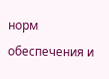норм обеспечения и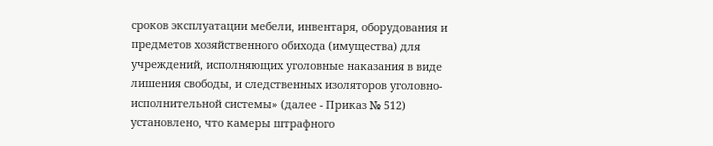сроков эксплуатации мебели, инвентаря, оборудования и предметов хозяйственного обихода (имущества) для учреждений, исполняющих уголовные наказания в виде лишения свободы, и следственных изоляторов уголовно-исполнительной системы» (далее - Приказ № 512) установлено, что камеры штрафного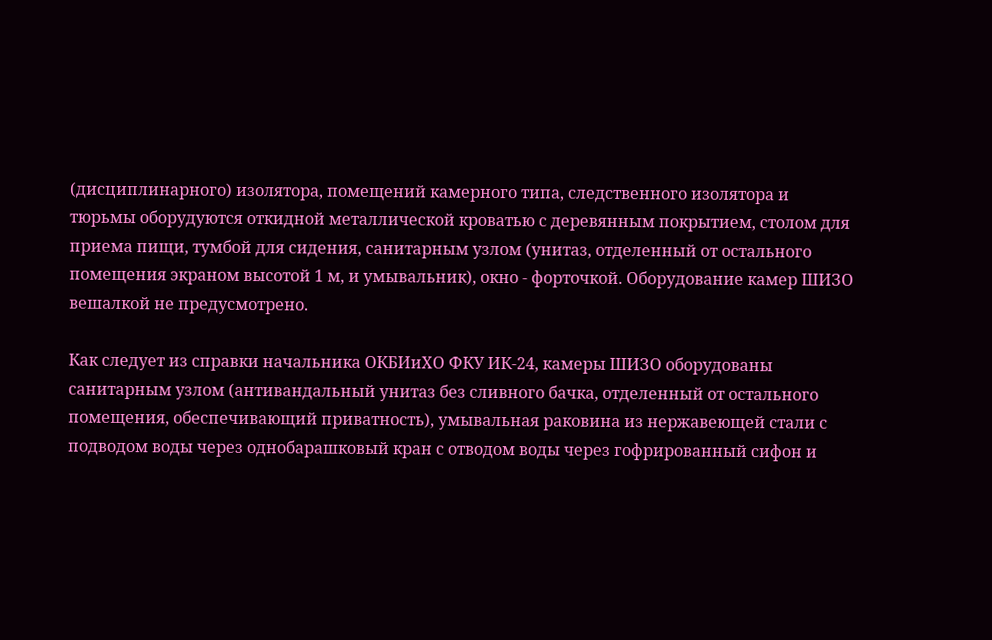(дисциплинарного) изолятора, помещений камерного типа, следственного изолятора и тюрьмы оборудуются откидной металлической кроватью с деревянным покрытием, столом для приема пищи, тумбой для сидения, санитарным узлом (унитаз, отделенный от остального помещения экраном высотой 1 м, и умывальник), окно - форточкой. Оборудование камер ШИЗО вешалкой не предусмотрено.

Как следует из справки начальника ОКБИиХО ФКУ ИК-24, камеры ШИЗО оборудованы санитарным узлом (антивандальный унитаз без сливного бачка, отделенный от остального помещения, обеспечивающий приватность), умывальная раковина из нержавеющей стали с подводом воды через однобарашковый кран с отводом воды через гофрированный сифон и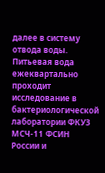далее в систему отвода воды. Питьевая вода ежеквартально проходит исследование в бактериологической лаборатории ФКУЗ МСЧ-11 ФСИН России и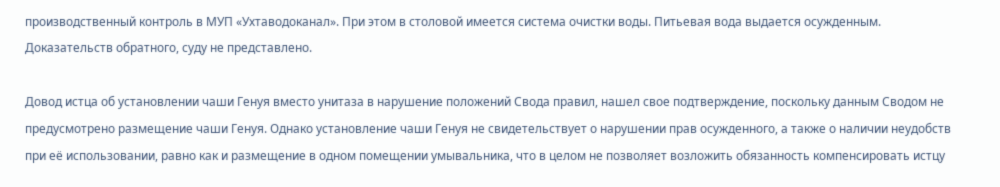производственный контроль в МУП «Ухтаводоканал». При этом в столовой имеется система очистки воды. Питьевая вода выдается осужденным. Доказательств обратного, суду не представлено.

Довод истца об установлении чаши Генуя вместо унитаза в нарушение положений Свода правил, нашел свое подтверждение, поскольку данным Сводом не предусмотрено размещение чаши Генуя. Однако установление чаши Генуя не свидетельствует о нарушении прав осужденного, а также о наличии неудобств при её использовании, равно как и размещение в одном помещении умывальника, что в целом не позволяет возложить обязанность компенсировать истцу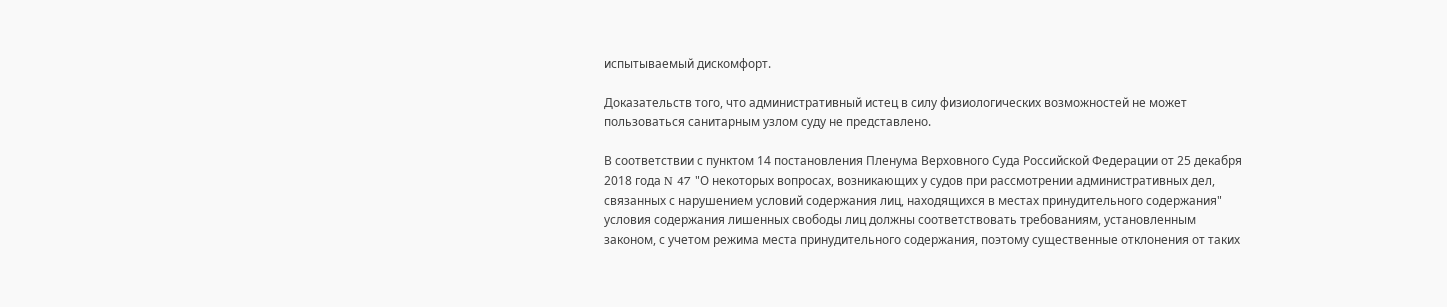испытываемый дискомфорт.

Доказательств того, что административный истец в силу физиологических возможностей не может пользоваться санитарным узлом суду не представлено.

В соответствии с пунктом 14 постановления Пленума Верховного Суда Российской Федерации от 25 декабря 2018 года N 47 "О некоторых вопросах, возникающих у судов при рассмотрении административных дел, связанных с нарушением условий содержания лиц, находящихся в местах принудительного содержания" условия содержания лишенных свободы лиц должны соответствовать требованиям, установленным законом, с учетом режима места принудительного содержания, поэтому существенные отклонения от таких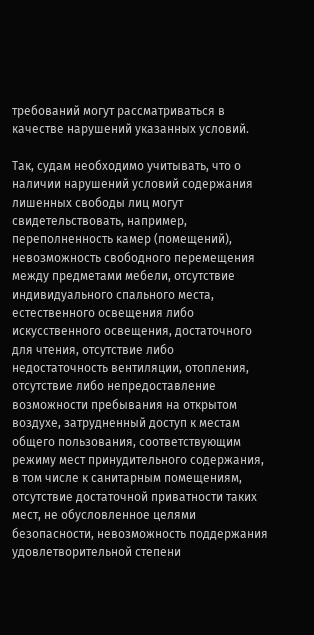требований могут рассматриваться в качестве нарушений указанных условий.

Так, судам необходимо учитывать, что о наличии нарушений условий содержания лишенных свободы лиц могут свидетельствовать, например, переполненность камер (помещений), невозможность свободного перемещения между предметами мебели, отсутствие индивидуального спального места, естественного освещения либо искусственного освещения, достаточного для чтения, отсутствие либо недостаточность вентиляции, отопления, отсутствие либо непредоставление возможности пребывания на открытом воздухе, затрудненный доступ к местам общего пользования, соответствующим режиму мест принудительного содержания, в том числе к санитарным помещениям, отсутствие достаточной приватности таких мест, не обусловленное целями безопасности, невозможность поддержания удовлетворительной степени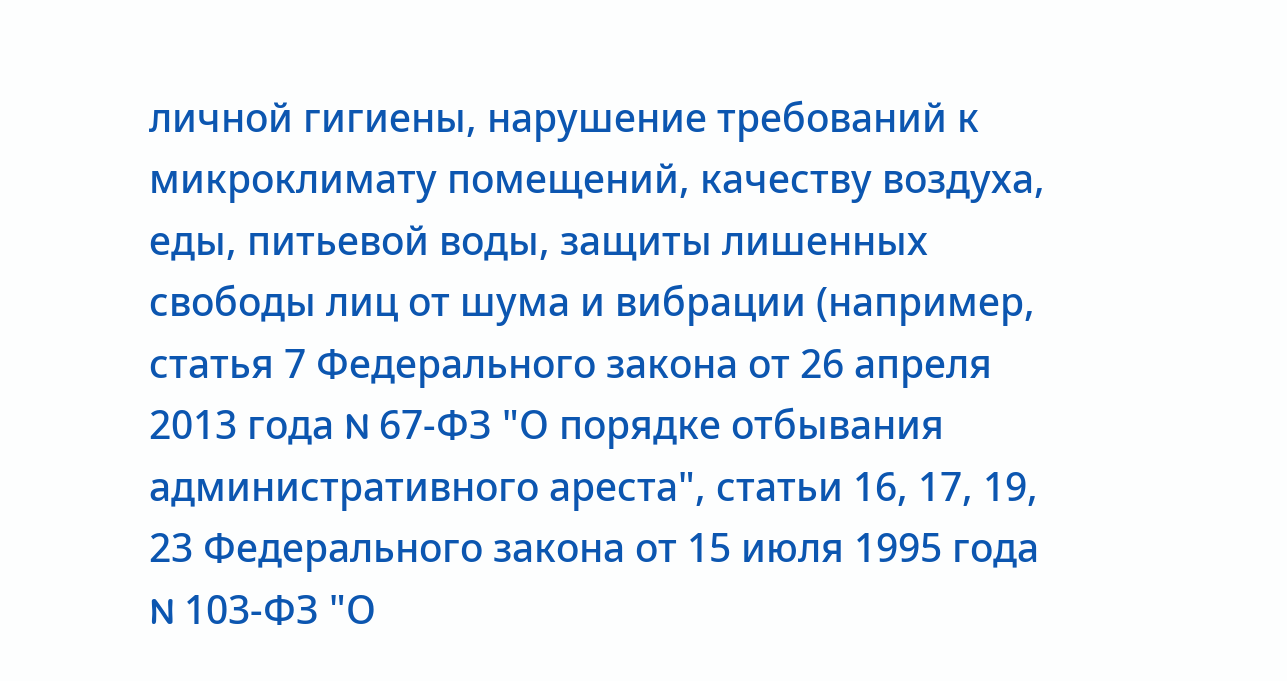личной гигиены, нарушение требований к микроклимату помещений, качеству воздуха, еды, питьевой воды, защиты лишенных свободы лиц от шума и вибрации (например, статья 7 Федерального закона от 26 апреля 2013 года N 67-ФЗ "О порядке отбывания административного ареста", статьи 16, 17, 19, 23 Федерального закона от 15 июля 1995 года N 103-ФЗ "О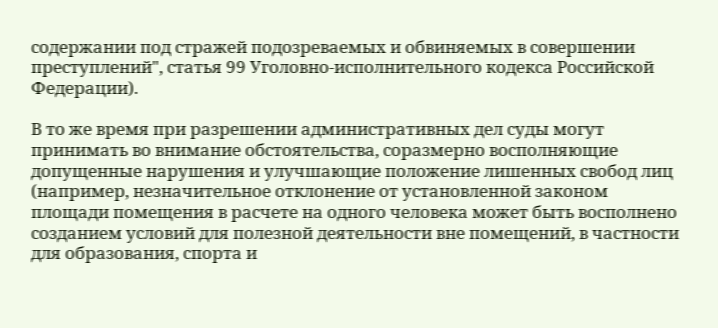содержании под стражей подозреваемых и обвиняемых в совершении преступлений", статья 99 Уголовно-исполнительного кодекса Российской Федерации).

В то же время при разрешении административных дел суды могут принимать во внимание обстоятельства, соразмерно восполняющие допущенные нарушения и улучшающие положение лишенных свобод лиц (например, незначительное отклонение от установленной законом площади помещения в расчете на одного человека может быть восполнено созданием условий для полезной деятельности вне помещений, в частности для образования, спорта и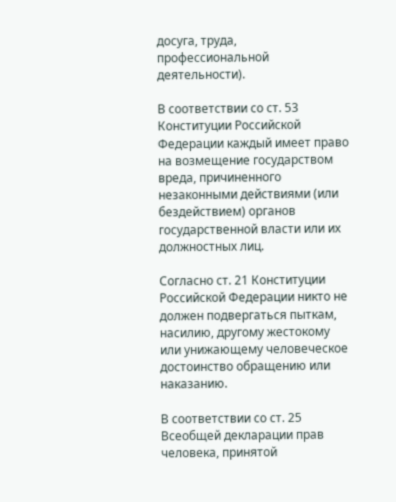досуга, труда, профессиональной деятельности).

В соответствии со ст. 53 Конституции Российской Федерации каждый имеет право на возмещение государством вреда, причиненного незаконными действиями (или бездействием) органов государственной власти или их должностных лиц.

Согласно ст. 21 Конституции Российской Федерации никто не должен подвергаться пыткам, насилию, другому жестокому или унижающему человеческое достоинство обращению или наказанию.

В соответствии со ст. 25 Всеобщей декларации прав человека, принятой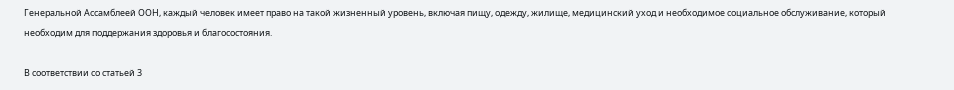Генеральной Ассамблеей ООН, каждый человек имеет право на такой жизненный уровень, включая пищу, одежду, жилище, медицинский уход и необходимое социальное обслуживание, который необходим для поддержания здоровья и благосостояния.

В соответствии со статьей 3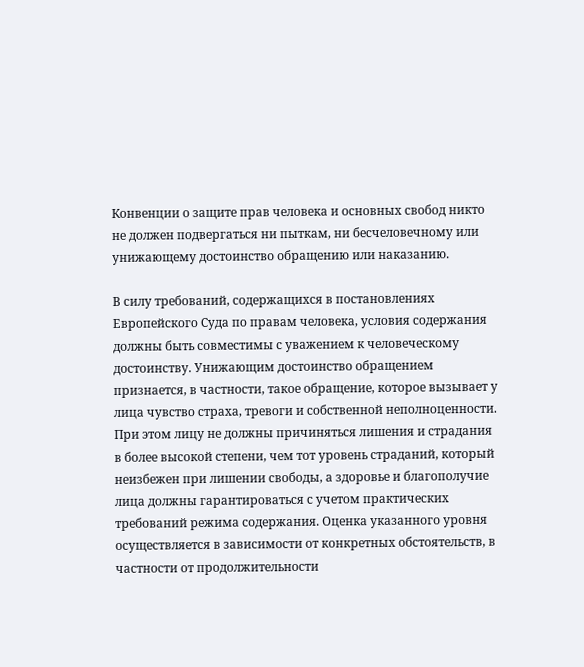Конвенции о защите прав человека и основных свобод никто не должен подвергаться ни пыткам, ни бесчеловечному или унижающему достоинство обращению или наказанию.

В силу требований, содержащихся в постановлениях Европейского Суда по правам человека, условия содержания должны быть совместимы с уважением к человеческому достоинству. Унижающим достоинство обращением признается, в частности, такое обращение, которое вызывает у лица чувство страха, тревоги и собственной неполноценности. При этом лицу не должны причиняться лишения и страдания в более высокой степени, чем тот уровень страданий, который неизбежен при лишении свободы, а здоровье и благополучие лица должны гарантироваться с учетом практических требований режима содержания. Оценка указанного уровня осуществляется в зависимости от конкретных обстоятельств, в частности от продолжительности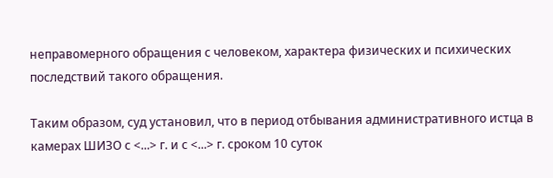неправомерного обращения с человеком, характера физических и психических последствий такого обращения.

Таким образом, суд установил, что в период отбывания административного истца в камерах ШИЗО с <...> г. и с <...> г. сроком 10 суток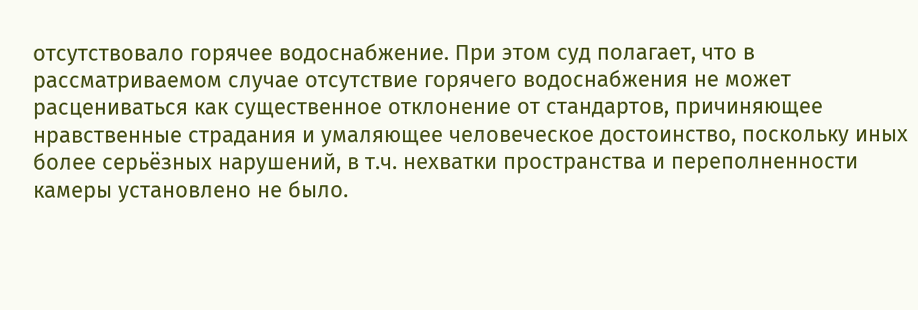отсутствовало горячее водоснабжение. При этом суд полагает, что в рассматриваемом случае отсутствие горячего водоснабжения не может расцениваться как существенное отклонение от стандартов, причиняющее нравственные страдания и умаляющее человеческое достоинство, поскольку иных более серьёзных нарушений, в т.ч. нехватки пространства и переполненности камеры установлено не было.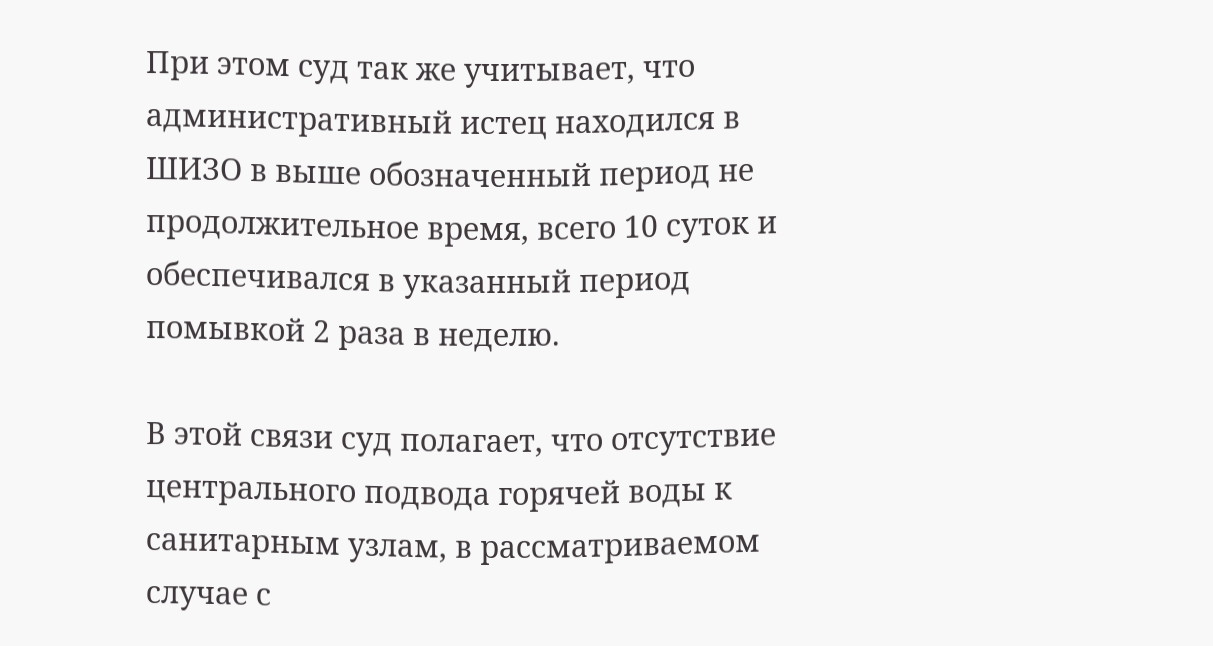При этом суд так же учитывает, что административный истец находился в ШИЗО в выше обозначенный период не продолжительное время, всего 10 суток и обеспечивался в указанный период помывкой 2 раза в неделю.

В этой связи суд полагает, что отсутствие центрального подвода горячей воды к санитарным узлам, в рассматриваемом случае с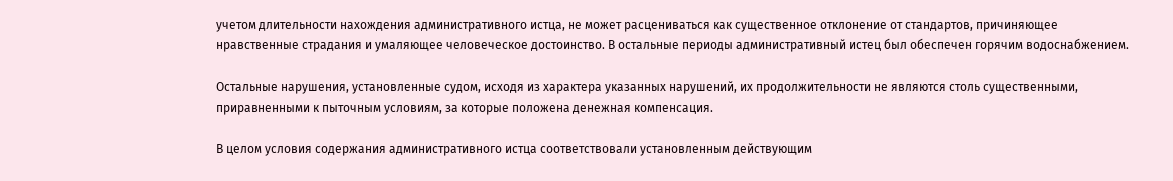учетом длительности нахождения административного истца, не может расцениваться как существенное отклонение от стандартов, причиняющее нравственные страдания и умаляющее человеческое достоинство. В остальные периоды административный истец был обеспечен горячим водоснабжением.

Остальные нарушения, установленные судом, исходя из характера указанных нарушений, их продолжительности не являются столь существенными, приравненными к пыточным условиям, за которые положена денежная компенсация.

В целом условия содержания административного истца соответствовали установленным действующим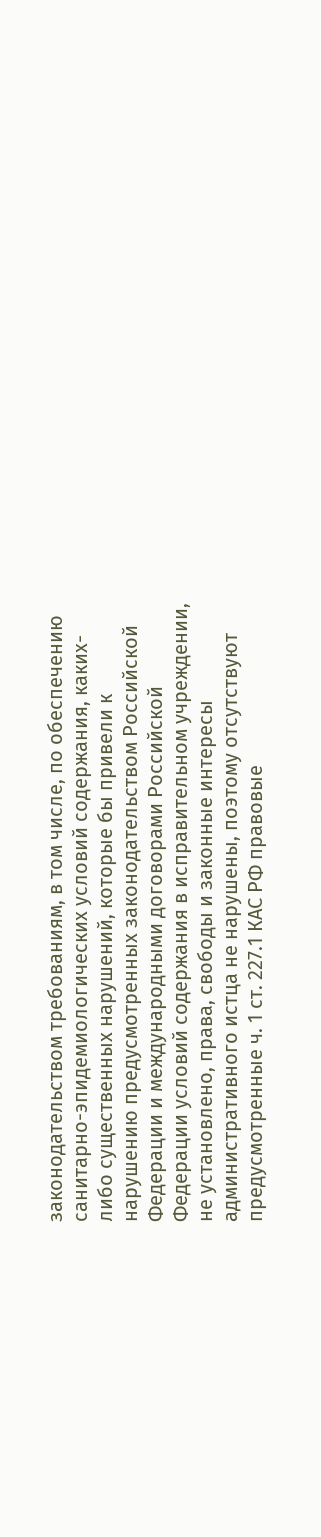законодательством требованиям, в том числе, по обеспечению санитарно-эпидемиологических условий содержания, каких-либо существенных нарушений, которые бы привели к нарушению предусмотренных законодательством Российской Федерации и международными договорами Российской Федерации условий содержания в исправительном учреждении, не установлено, права, свободы и законные интересы административного истца не нарушены, поэтому отсутствуют предусмотренные ч. 1 ст. 227.1 КАС РФ правовые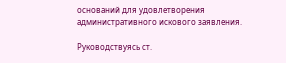оснований для удовлетворения административного искового заявления.

Руководствуясь ст.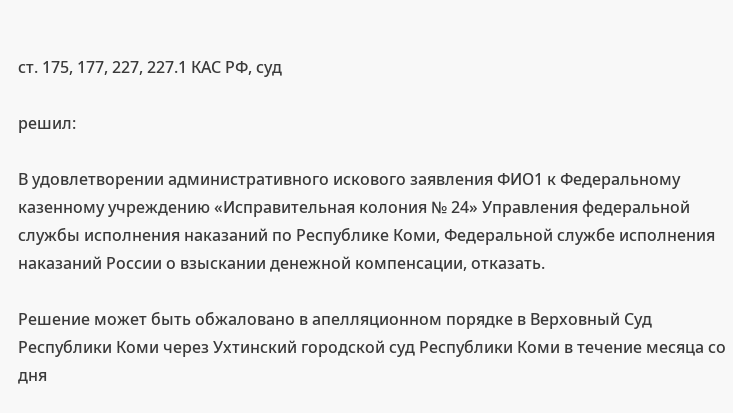ст. 175, 177, 227, 227.1 КАС РФ, суд

решил:

В удовлетворении административного искового заявления ФИО1 к Федеральному казенному учреждению «Исправительная колония № 24» Управления федеральной службы исполнения наказаний по Республике Коми, Федеральной службе исполнения наказаний России о взыскании денежной компенсации, отказать.

Решение может быть обжаловано в апелляционном порядке в Верховный Суд Республики Коми через Ухтинский городской суд Республики Коми в течение месяца со дня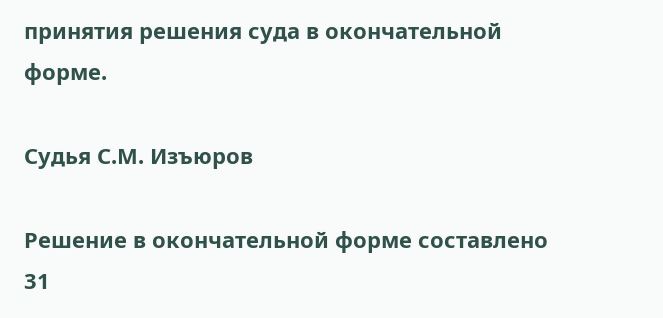принятия решения суда в окончательной форме.

Судья С.М. Изъюров

Решение в окончательной форме составлено 31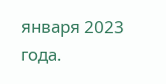января 2023 года.